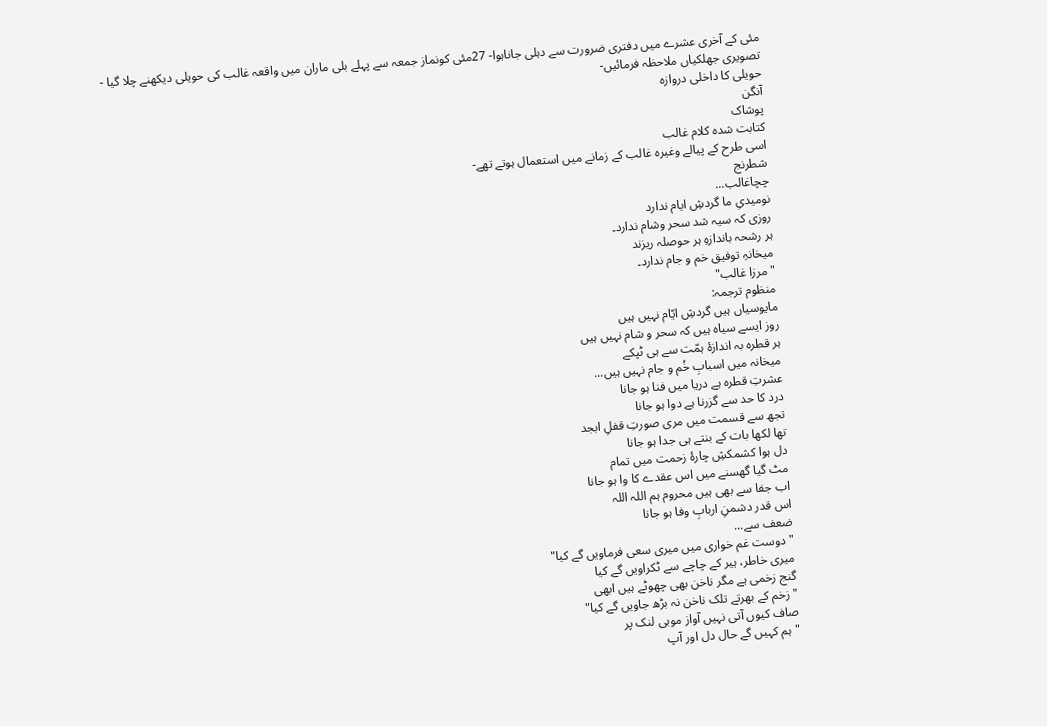مئی کے آخری عشرے میں دفتری ضرورت سے دہلی جاناہوا- 27مئی کونماز جمعہ سے پہلے بلی ماران میں واقعہ غالب کی حویلی دیکھنے چلا گیا - تصویری جھلکیاں ملاحظہ فرمائیں-
حویلی کا داخلی دروازہ
آنگن
پوشاک
کتابت شدہ کلام غالب
اسی طرح کے پیالے وغیرہ غالب کے زمانے میں استعمال ہوتے تھے-
شطرنج
چچاغالب...
نومیدیِ ما گردشِ ایام ندارد
روزی کہ سیہ شد سحر وشام ندارد۔
ہر رشحہ باندازہِ ہر حوصلہ ریزند
میخانہِ توفیق خم و جام ندارد۔
"مرزا غالب"
منظوم ترجمہ:
مایوسیاں ہیں گردشِ ایّام نہیں ہیں
روز ایسے سیاہ ہیں کہ سحر و شام نہیں ہیں
ہر قطرہ بہ اندازۂ ہمّت سے ہی ٹپکے
میخانہ میں اسبابِ خُم و جام نہیں ہیں...
عشرتِ قطرہ ہے دریا میں فنا ہو جانا
درد کا حد سے گزرنا ہے دوا ہو جانا
تجھ سے قسمت میں مری صورتِ قفلِ ابجد
تھا لکھا بات کے بنتے ہی جدا ہو جانا
دل ہوا کشمکشِ چارۂ زحمت میں تمام
مٹ گیا گھسنے میں اس عقدے کا وا ہو جانا
اب جفا سے بھی ہیں محروم ہم اللہ اللہ
اس قدر دشمنِ اربابِ وفا ہو جانا
ضعف سے...
"دوست غم خواری میں میری سعی فرماویں گے کیا"
میری خاطر، ہیر کے چاچے سے ٹکراویں گے کیا
گنج زخمی ہے مگر ناخن بھی چھوٹے ہیں ابھی
"زخم کے بھرتے تلک ناخن نہ بڑھ جاویں گے کیا"
صاف کیوں آتی نہیں آواز موبی لنک پر
"ہم کہیں گے حال دل اور آپ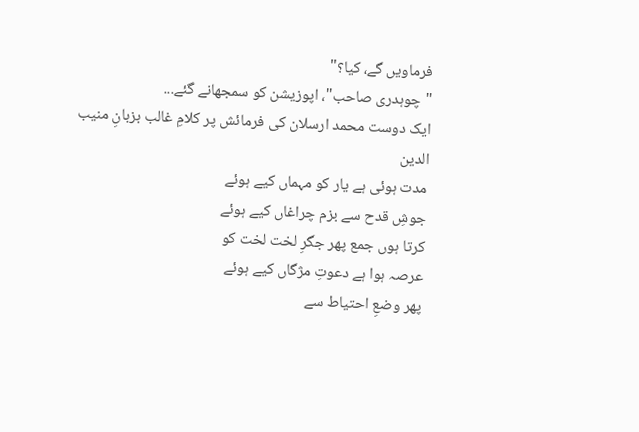فرماویں گے، کیا؟"
"چوہدری صاحب"، اپوزیشن کو سمجھانے گئے...
ایک دوست محمد ارسلان کی فرمائش پر کلامِ غالب بزبانِ منیب الدین
مدت ہوئی ہے یار کو مہماں کیے ہوئے
جوشِ قدح سے بزم چراغاں کیے ہوئے
کرتا ہوں جمع پھر جگرِ لخت لخت کو
عرصہ ہوا ہے دعوتِ مژگاں کیے ہوئے
پھر وضعِ احتیاط سے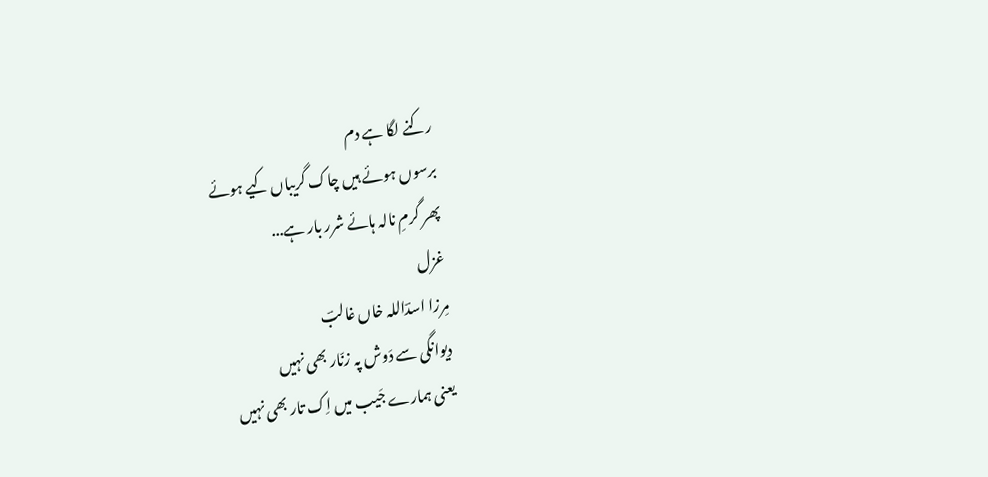رکنے لگا ہے دم
برسوں ہوئے ہیں چاک گریباں کیے ہوئے
پھر گرمِ نالہ ہائے شرر بار ہے...
غزل
مِرزا اسدؔاللہ خاں غالبؔ
دیوانگی سے دَوش پہ زنّار بھی نہیں
یعنی ہمارے جَیب میں اِک تار بھی نہیں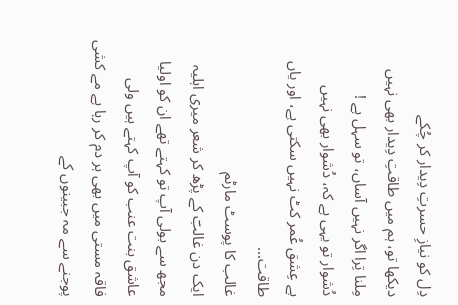دِل کو نیازِ حسرتِ دِیدار کر چُکے
دیکھا تو، ہم میں طاقتِ دِیدار بھی نہیں
مِلنا تِرا اگر نہیں آساں، تو سہل ہے !
دُشوار تو یہی ہے کہ، دُشوار بھی نہیں
بے عِشق عُمر کٹ نہیں سکتی ہے، اور یاں
طاقت...
غالب کا پوسٹ مارٹم
ایک دن غالبؔ کے پڑھ کر شعر میری اہلیہ
مجھ سے بولی آپ تو کہتے تھے ان کو اولیا
عاشق بنت عنب کو آپ کہتے ہیں ولی
فاقہ مستی میں بھی ہر دم کر رہا ہے مے کشی
پوجنے سے مہ جبینوں کے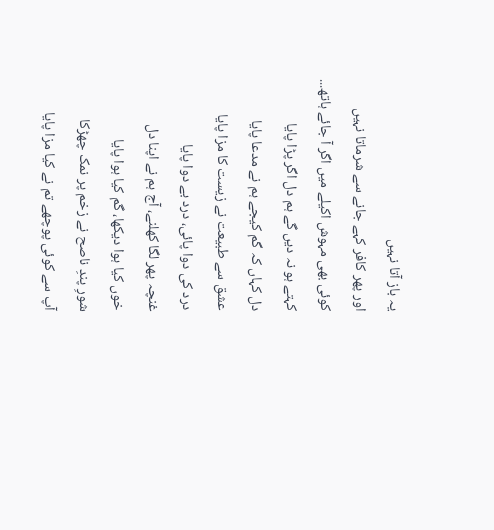یہ باز آتا نہیں
اور پھر کافر کہے جانے سے شرماتا نہیں
کوئی بھی مہوش اکیلے میں اگر آ جائے ہاتھ...
کہتے ہو نہ دیں گے ہم دل اگر پڑا پایا
دل کہاں کہ گم کیجے ہم نے مدعا پایا
عشق سے طبیعت نے زیست کا مزا پایا
درد کی دوا پائی، درد بے دوا پایا
غنچہ پھر لگا کھلنے، آج ہم نے اپنا دل
خوں کیا ہوا دیکھا، گم کیا ہوا پایا
شورِ پندِ ناصح نے زخم پر نمک چھڑکا
آپ سے کوئی پوچھے تم نے کیا مزا پایا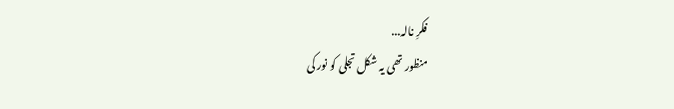فکرِ نالہ...
منظور تھی یہ شکل تجلی کو نور کی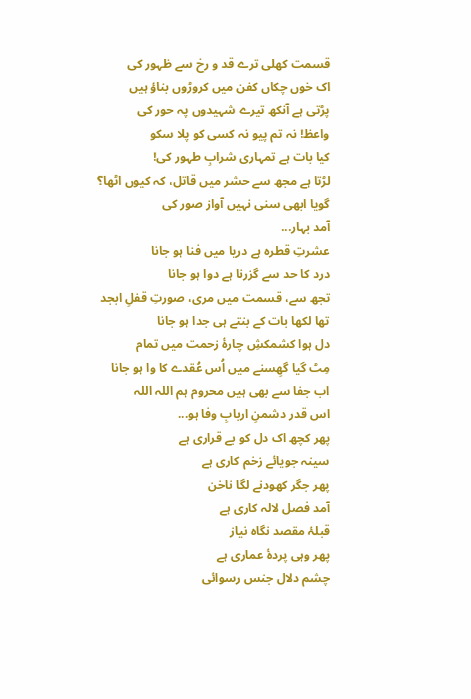قسمت کھلی ترے قد و رخ سے ظہور کی
اک خوں چکاں کفن میں کروڑوں بناؤ ہیں
پڑتی ہے آنکھ تیرے شہیدوں پہ حور کی
واعظ! نہ تم پیو نہ کسی کو پلا سکو
کیا بات ہے تمہاری شرابِ طہور کی!
لڑتا ہے مجھ سے حشر میں قاتل، کہ کیوں اٹھا؟
گویا ابھی سنی نہیں آواز صور کی
آمد بہار...
عشرتِ قطرہ ہے دریا میں فنا ہو جانا
درد کا حد سے گزرنا ہے دوا ہو جانا
تجھ سے، قسمت میں مری، صورتِ قفلِ ابجد
تھا لکھا بات کے بنتے ہی جدا ہو جانا
دل ہوا کشمکشِ چارۂ زحمت میں تمام
مِٹ گیا گھِسنے میں اُس عُقدے کا وا ہو جانا
اب جفا سے بھی ہیں محروم ہم اللہ اللہ
اس قدر دشمنِ اربابِ وفا ہو...
پھر کچھ اک دل کو بے قراری ہے
سینہ جویائے زخم کاری ہے
پھر جگر کھودنے لگا ناخن
آمد فصل لالہ کاری ہے
قبلۂ مقصد نگاہ نیاز
پھر وہی پردۂ عماری ہے
چشم دلال جنس رسوائی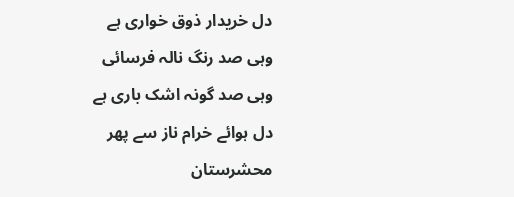دل خریدار ذوق خواری ہے
وہی صد رنگ نالہ فرسائی
وہی صد گونہ اشک باری ہے
دل ہوائے خرام ناز سے پھر
محشرستان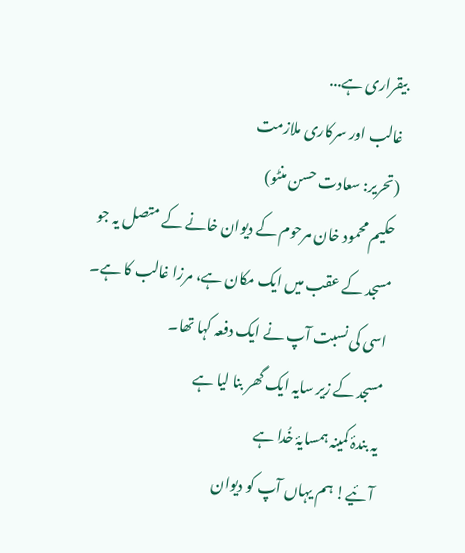بیقراری ہے...
غالب اور سرکاری ملازمت
(تحریر: سعادت حسن منٹو)
حکیم محمود خان مرحوم کے دیوان خانے کے متصل یہ جو مسجد کے عقب میں ایک مکان ہے، مرزا غالب کا ہے۔ اسی کی نسبت آپ نے ایک دفعہ کہا تھا۔
مسجد کے زیر سایہ ایک گھر بنا لیا ہے
یہ بندۂ کمینہ ہمسایۂ خُدا ہے
آئیے! ہم یہاں آپ کو دیوان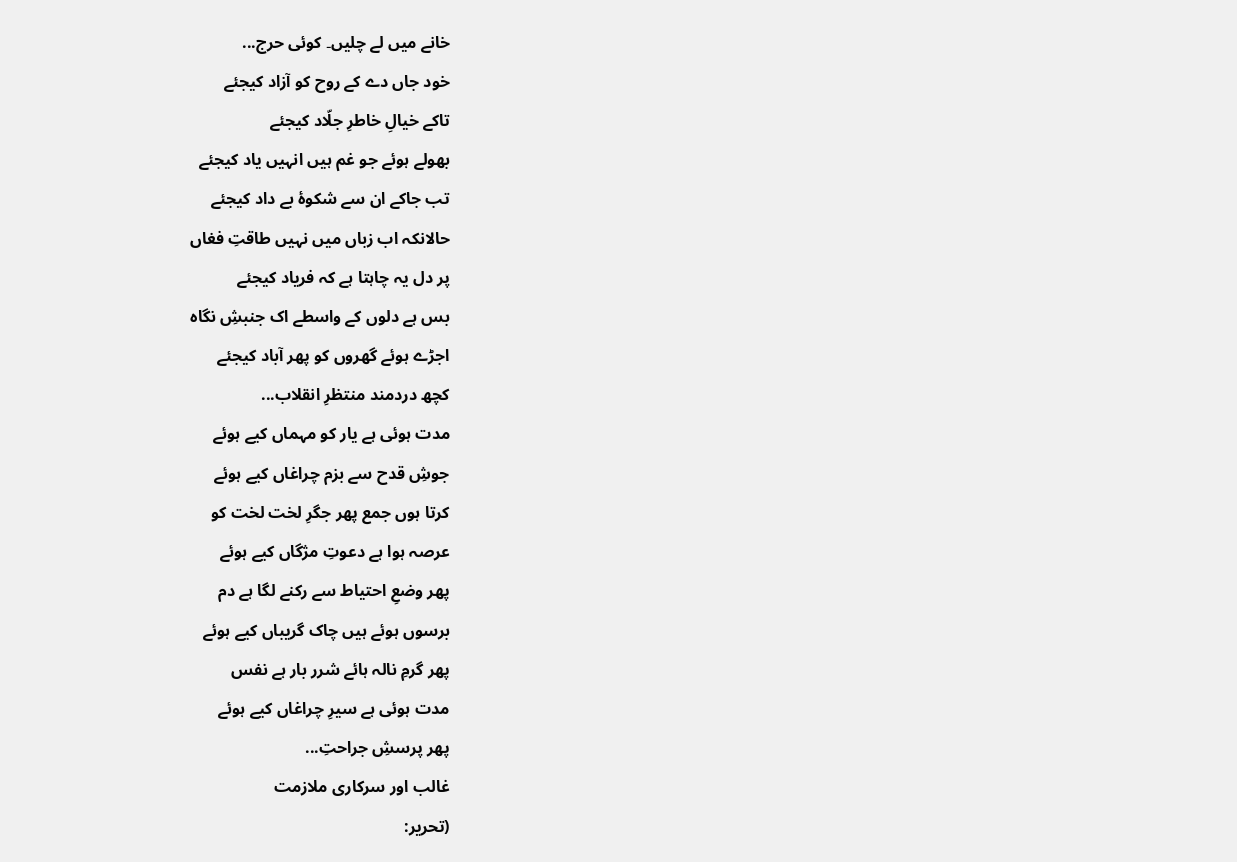خانے میں لے چلیں۔ کوئی حرج...
خود جاں دے کے روح کو آزاد کیجئے
تاکے خیالِ خاطرِ جلّاد کیجئے
بھولے ہوئے جو غم ہیں انہیں یاد کیجئے
تب جاکے ان سے شکوۀ بے داد کیجئے
حالانکہ اب زباں میں نہیں طاقتِ فغاں
پر دل یہ چاہتا ہے کہ فریاد کیجئے
بس ہے دلوں کے واسطے اک جنبشِ نگاه
اجڑے ہوئے گھروں کو پھر آباد کیجئے
کچھ دردمند منتظرِ انقلاب...
مدت ہوئی ہے یار کو مہماں کیے ہوئے
جوشِ قدح سے بزم چراغاں کیے ہوئے
کرتا ہوں جمع پھر جگرِ لخت لخت کو
عرصہ ہوا ہے دعوتِ مژگاں کیے ہوئے
پھر وضعِ احتیاط سے رکنے لگا ہے دم
برسوں ہوئے ہیں چاک گریباں کیے ہوئے
پھر گرمِ نالہ ہائے شرر بار ہے نفس
مدت ہوئی ہے سیرِ چراغاں کیے ہوئے
پھر پرسشِ جراحتِ...
غالب اور سرکاری ملازمت
(تحریر: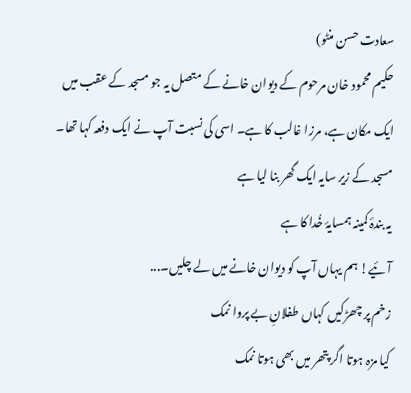سعادت حسن منٹو)
حکیم محمود خان مرحوم کے دیوان خانے کے متصل یہ جو مسجد کے عقب میں ایک مکان ہے، مرزا غالب کا ہے۔ اسی کی نسبت آپ نے ایک دفعہ کہا تھا۔
مسجد کے زیر سایہ ایک گھر بنا لیا ہے
یہ بندۂ کمینہ ہمسایۂ خُدا کا ہے
آئیے! ہم یہاں آپ کو دیوان خانے میں لے چلیں۔...
زخم پر چھڑکیں کہاں طفلانِ بے پروا نمک
کیا مزہ ہوتا اگر پتھر میں بھی ہوتا نمک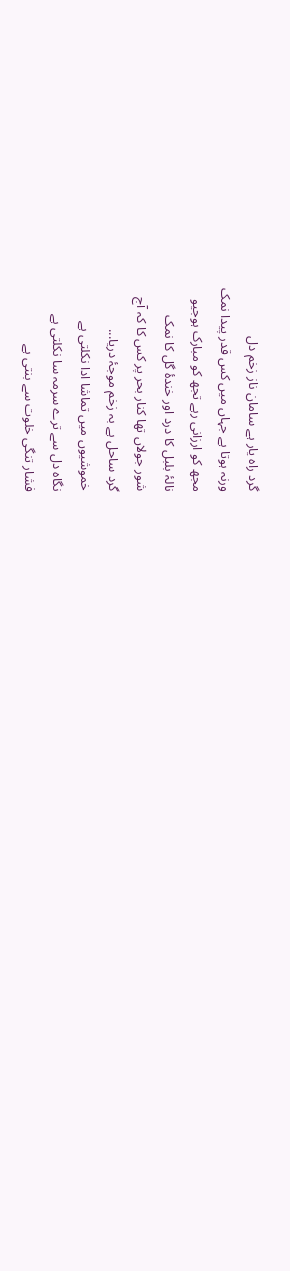گرد راہ یار ہے سامان ناز زخم دل
ورنہ ہوتا ہے جہاں میں کس قدر پیدا نمک
مجھ کو ارزانی رہے تجھ کو مبارک ہوجیو
نالۂ بلبل کا درد اور خندۂ گل کا نمک
شور جولاں تھا کنار بحر پر کس کا کہ آج
گرد ساحل ہے بہ زخم موجۂ دریا...
خموشیوں میں تماشا ادا نکلتی ہے
نگاہ دل سے ترے سرمہ سا نکلتی ہے
فشار تنگی خلوت سے بنتی ہے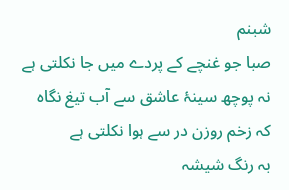شبنم
صبا جو غنچے کے پردے میں جا نکلتی ہے
نہ پوچھ سینۂ عاشق سے آب تیغ نگاہ
کہ زخم روزن در سے ہوا نکلتی ہے
بہ رنگ شیشہ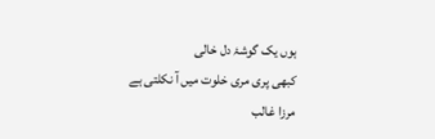ہوں یک گوشۂ دل خالی
کبھی پری مری خلوت میں آ نکلتی ہے
مرزا غالب